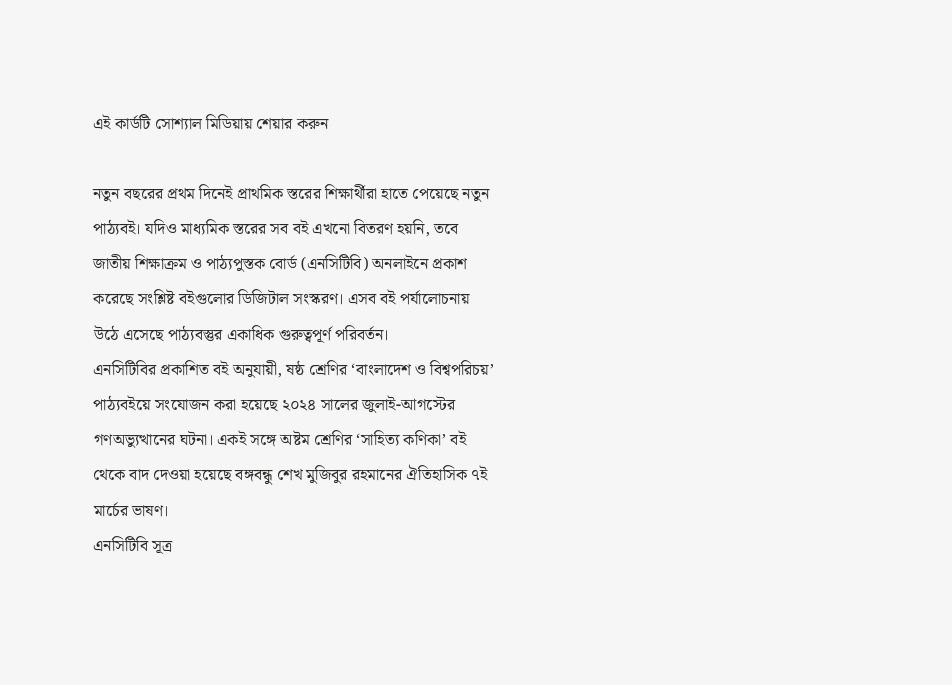এই কার্ডটি সোশ্যাল মিডিয়ায় শেয়ার করুন

নতুন বছরের প্রথম দিনেই প্রাথমিক স্তরের শিক্ষার্থীরা হাতে পেয়েছে নতুন পাঠ্যবই। যদিও মাধ্যমিক স্তরের সব বই এখনো বিতরণ হয়নি, তবে জাতীয় শিক্ষাক্রম ও পাঠ্যপুস্তক বোর্ড (এনসিটিবি) অনলাইনে প্রকাশ করেছে সংশ্লিষ্ট বইগুলোর ডিজিটাল সংস্করণ। এসব বই পর্যালোচনায় উঠে এসেছে পাঠ্যবস্তুর একাধিক গুরুত্বপূর্ণ পরিবর্তন।
এনসিটিবির প্রকাশিত বই অনুযায়ী, ষষ্ঠ শ্রেণির ‘বাংলাদেশ ও বিশ্বপরিচয়’ পাঠ্যবইয়ে সংযোজন করা হয়েছে ২০২৪ সালের জুলাই-আগস্টের গণঅভ্যুত্থানের ঘটনা। একই সঙ্গে অষ্টম শ্রেণির ‘সাহিত্য কণিকা’ বই থেকে বাদ দেওয়া হয়েছে বঙ্গবন্ধু শেখ মুজিবুর রহমানের ঐতিহাসিক ৭ই মার্চের ভাষণ।
এনসিটিবি সূত্র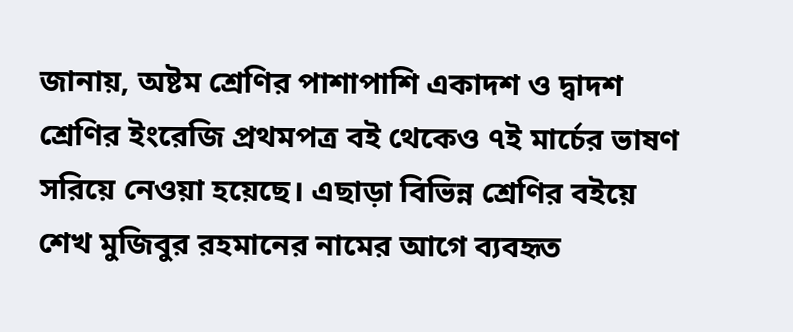জানায়, অষ্টম শ্রেণির পাশাপাশি একাদশ ও দ্বাদশ শ্রেণির ইংরেজি প্রথমপত্র বই থেকেও ৭ই মার্চের ভাষণ সরিয়ে নেওয়া হয়েছে। এছাড়া বিভিন্ন শ্রেণির বইয়ে শেখ মুজিবুর রহমানের নামের আগে ব্যবহৃত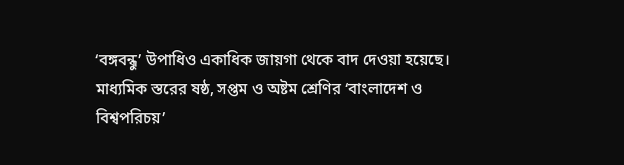‘বঙ্গবন্ধু’ উপাধিও একাধিক জায়গা থেকে বাদ দেওয়া হয়েছে।
মাধ্যমিক স্তরের ষষ্ঠ, সপ্তম ও অষ্টম শ্রেণির ‘বাংলাদেশ ও বিশ্বপরিচয়’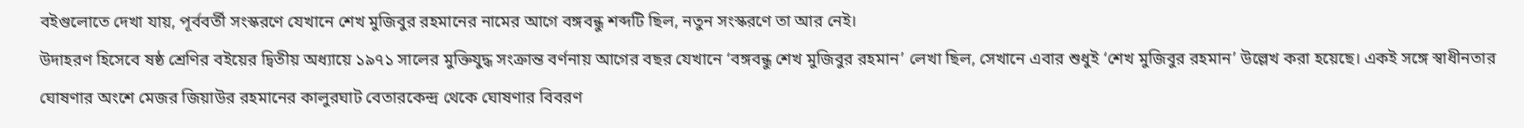বইগুলোতে দেখা যায়, পূর্ববর্তী সংস্করণে যেখানে শেখ মুজিবুর রহমানের নামের আগে বঙ্গবন্ধু শব্দটি ছিল, নতুন সংস্করণে তা আর নেই।
উদাহরণ হিসেবে ষষ্ঠ শ্রেণির বইয়ের দ্বিতীয় অধ্যায়ে ১৯৭১ সালের মুক্তিযুদ্ধ সংক্রান্ত বর্ণনায় আগের বছর যেখানে ‘বঙ্গবন্ধু শেখ মুজিবুর রহমান’ লেখা ছিল, সেখানে এবার শুধুই ‘শেখ মুজিবুর রহমান’ উল্লেখ করা হয়েছে। একই সঙ্গে স্বাধীনতার ঘোষণার অংশে মেজর জিয়াউর রহমানের কালুরঘাট বেতারকেন্দ্র থেকে ঘোষণার বিবরণ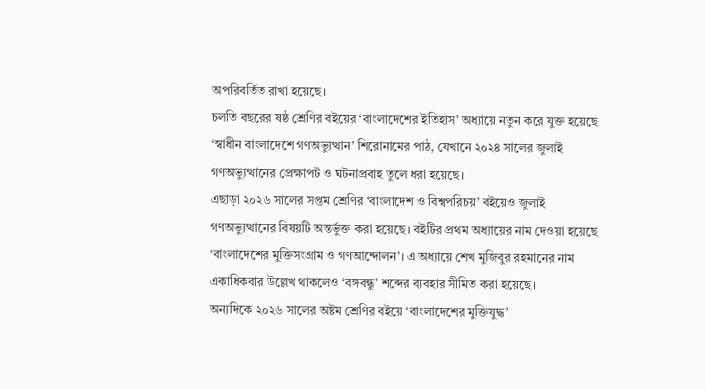অপরিবর্তিত রাখা হয়েছে।
চলতি বছরের ষষ্ঠ শ্রেণির বইয়ের ‘বাংলাদেশের ইতিহাস’ অধ্যায়ে নতুন করে যুক্ত হয়েছে ‘স্বাধীন বাংলাদেশে গণঅভ্যুত্থান’ শিরোনামের পাঠ, যেখানে ২০২৪ সালের জুলাই গণঅভ্যুত্থানের প্রেক্ষাপট ও ঘটনাপ্রবাহ তুলে ধরা হয়েছে।
এছাড়া ২০২৬ সালের সপ্তম শ্রেণির ‘বাংলাদেশ ও বিশ্বপরিচয়’ বইয়েও জুলাই গণঅভ্যুত্থানের বিষয়টি অন্তর্ভুক্ত করা হয়েছে। বইটির প্রথম অধ্যায়ের নাম দেওয়া হয়েছে ‘বাংলাদেশের মুক্তিসংগ্রাম ও গণআন্দোলন’। এ অধ্যায়ে শেখ মুজিবুর রহমানের নাম একাধিকবার উল্লেখ থাকলেও ‘বঙ্গবন্ধু’ শব্দের ব্যবহার সীমিত করা হয়েছে।
অন্যদিকে ২০২৬ সালের অষ্টম শ্রেণির বইয়ে ‘বাংলাদেশের মুক্তিযুদ্ধ’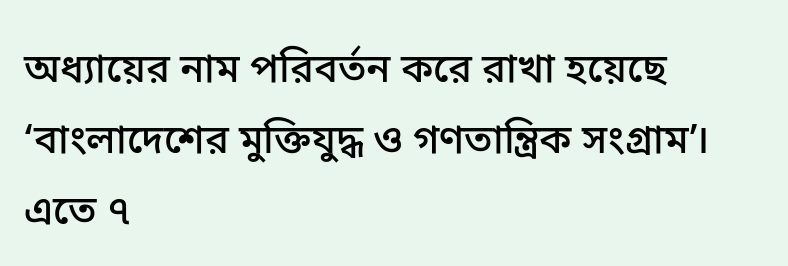অধ্যায়ের নাম পরিবর্তন করে রাখা হয়েছে ‘বাংলাদেশের মুক্তিযুদ্ধ ও গণতান্ত্রিক সংগ্রাম’। এতে ৭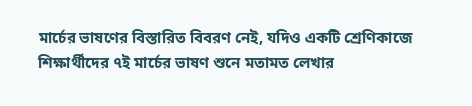মার্চের ভাষণের বিস্তারিত বিবরণ নেই, যদিও একটি শ্রেণিকাজে শিক্ষার্থীদের ৭ই মার্চের ভাষণ শুনে মতামত লেখার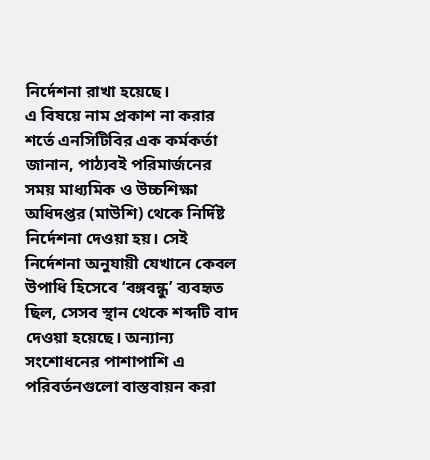নির্দেশনা রাখা হয়েছে।
এ বিষয়ে নাম প্রকাশ না করার শর্তে এনসিটিবির এক কর্মকর্তা জানান, পাঠ্যবই পরিমার্জনের সময় মাধ্যমিক ও উচ্চশিক্ষা অধিদপ্তর (মাউশি) থেকে নির্দিষ্ট নির্দেশনা দেওয়া হয়। সেই নির্দেশনা অনুযায়ী যেখানে কেবল উপাধি হিসেবে ‘বঙ্গবন্ধু’ ব্যবহৃত ছিল, সেসব স্থান থেকে শব্দটি বাদ দেওয়া হয়েছে। অন্যান্য সংশোধনের পাশাপাশি এ পরিবর্তনগুলো বাস্তবায়ন করা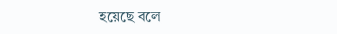হয়েছে বলে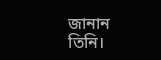জানান তিনি।